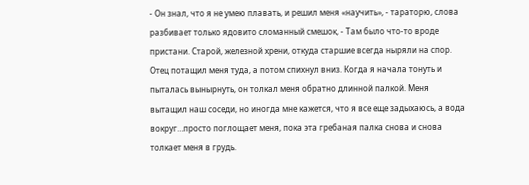- Он знал, что я не умею плавать, и решил меня «научить», - тараторю, слова разбивает только ядовито сломанный смешок, - Там было что-то вроде пристани. Старой, железной хрени, откуда старшие всегда ныряли на спор. Отец потащил меня туда, а потом спихнул вниз. Когда я начала тонуть и пыталась вынырнуть, он толкал меня обратно длинной палкой. Меня вытащил наш соседи, но иногда мне кажется, что я все еще задыхаюсь, а вода вокруг…просто поглощает меня, пока эта гребаная палка снова и снова толкает меня в грудь.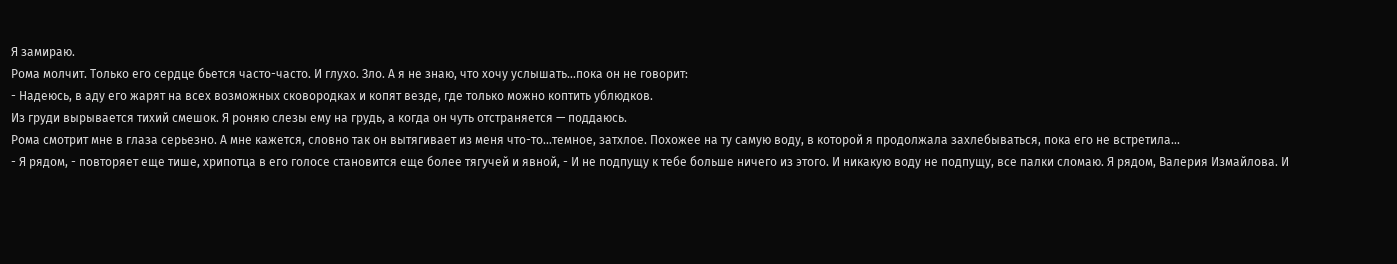Я замираю.
Рома молчит. Только его сердце бьется часто-часто. И глухо. Зло. А я не знаю, что хочу услышать...пока он не говорит:
- Надеюсь, в аду его жарят на всех возможных сковородках и копят везде, где только можно коптить ублюдков.
Из груди вырывается тихий смешок. Я роняю слезы ему на грудь, а когда он чуть отстраняется — поддаюсь.
Рома смотрит мне в глаза серьезно. А мне кажется, словно так он вытягивает из меня что-то...темное, затхлое. Похожее на ту самую воду, в которой я продолжала захлебываться, пока его не встретила...
- Я рядом, - повторяет еще тише, хрипотца в его голосе становится еще более тягучей и явной, - И не подпущу к тебе больше ничего из этого. И никакую воду не подпущу, все палки сломаю. Я рядом, Валерия Измайлова. И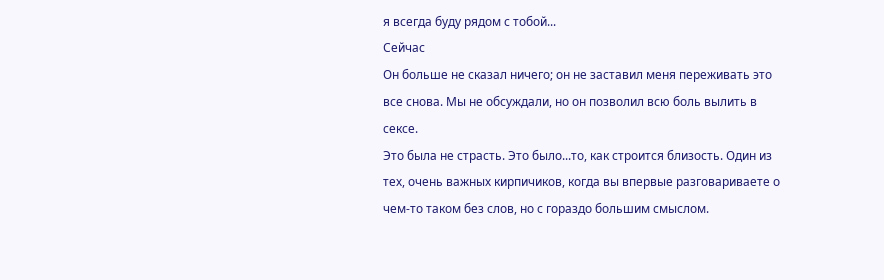я всегда буду рядом с тобой...
Сейчас
Он больше не сказал ничего; он не заставил меня переживать это все снова. Мы не обсуждали, но он позволил всю боль вылить в сексе.
Это была не страсть. Это было...то, как строится близость. Один из тех, очень важных кирпичиков, когда вы впервые разговариваете о чем-то таком без слов, но с гораздо большим смыслом.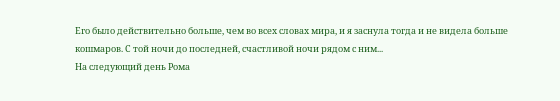Его было действительно больше, чем во всех словах мира, и я заснула тогда и не видела больше кошмаров. С той ночи до последней, счастливой ночи рядом с ним...
На следующий день Рома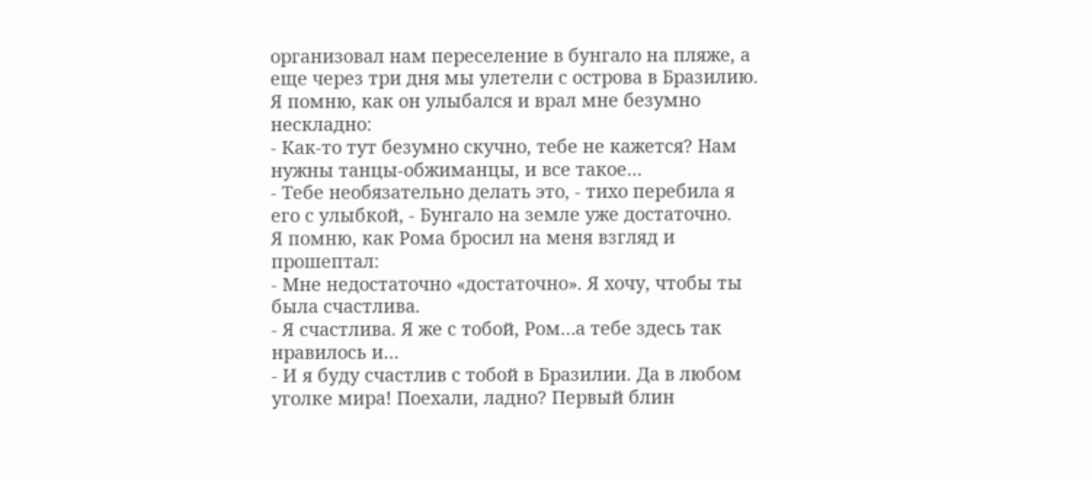организовал нам переселение в бунгало на пляже, а еще через три дня мы улетели с острова в Бразилию. Я помню, как он улыбался и врал мне безумно нескладно:
- Как-то тут безумно скучно, тебе не кажется? Нам нужны танцы-обжиманцы, и все такое…
- Тебе необязательно делать это, - тихо перебила я его с улыбкой, - Бунгало на земле уже достаточно.
Я помню, как Рома бросил на меня взгляд и прошептал:
- Мне недостаточно «достаточно». Я хочу, чтобы ты была счастлива.
- Я счастлива. Я же с тобой, Ром…а тебе здесь так нравилось и…
- И я буду счастлив с тобой в Бразилии. Да в любом уголке мира! Поехали, ладно? Первый блин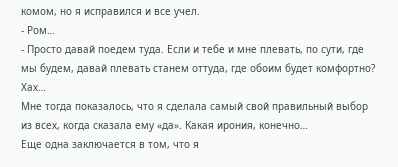комом, но я исправился и все учел.
- Ром…
- Просто давай поедем туда. Если и тебе и мне плевать, по сути, где мы будем, давай плевать станем оттуда, где обоим будет комфортно?
Хах…
Мне тогда показалось, что я сделала самый свой правильный выбор из всех, когда сказала ему «да». Какая ирония, конечно…
Еще одна заключается в том, что я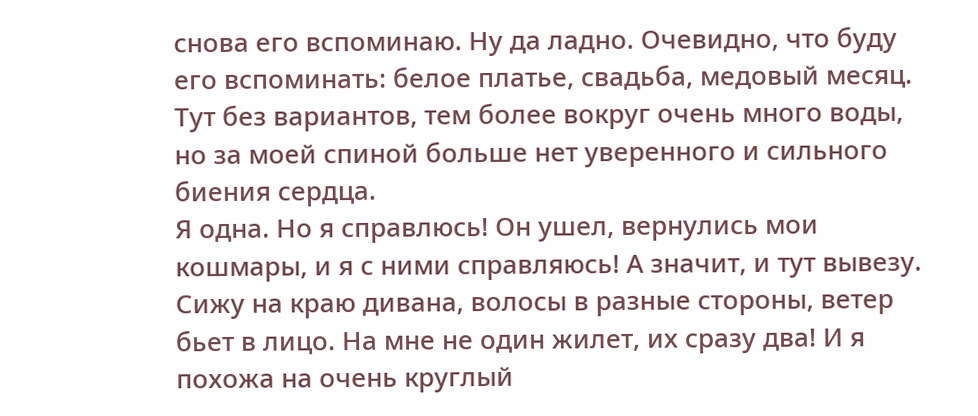снова его вспоминаю. Ну да ладно. Очевидно, что буду его вспоминать: белое платье, свадьба, медовый месяц. Тут без вариантов, тем более вокруг очень много воды, но за моей спиной больше нет уверенного и сильного биения сердца.
Я одна. Но я справлюсь! Он ушел, вернулись мои кошмары, и я с ними справляюсь! А значит, и тут вывезу.
Сижу на краю дивана, волосы в разные стороны, ветер бьет в лицо. На мне не один жилет, их сразу два! И я похожа на очень круглый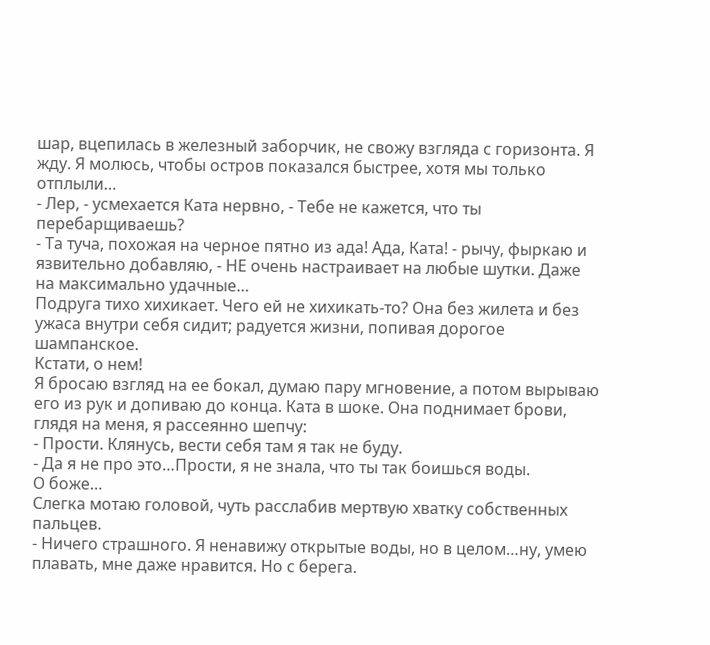шар, вцепилась в железный заборчик, не свожу взгляда с горизонта. Я жду. Я молюсь, чтобы остров показался быстрее, хотя мы только отплыли…
- Лер, - усмехается Ката нервно, - Тебе не кажется, что ты перебарщиваешь?
- Та туча, похожая на черное пятно из ада! Ада, Ката! - рычу, фыркаю и язвительно добавляю, - НЕ очень настраивает на любые шутки. Даже на максимально удачные…
Подруга тихо хихикает. Чего ей не хихикать-то? Она без жилета и без ужаса внутри себя сидит; радуется жизни, попивая дорогое шампанское.
Кстати, о нем!
Я бросаю взгляд на ее бокал, думаю пару мгновение, а потом вырываю его из рук и допиваю до конца. Ката в шоке. Она поднимает брови, глядя на меня, я рассеянно шепчу:
- Прости. Клянусь, вести себя там я так не буду.
- Да я не про это…Прости, я не знала, что ты так боишься воды.
О боже…
Слегка мотаю головой, чуть расслабив мертвую хватку собственных пальцев.
- Ничего страшного. Я ненавижу открытые воды, но в целом…ну, умею плавать, мне даже нравится. Но с берега.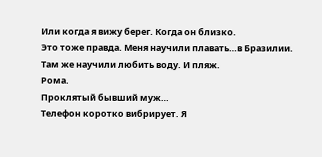Или когда я вижу берег. Когда он близко.
Это тоже правда. Меня научили плавать…в Бразилии. Там же научили любить воду. И пляж.
Рома.
Проклятый бывший муж…
Телефон коротко вибрирует. Я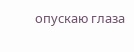опускаю глаза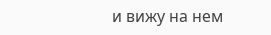и вижу на нем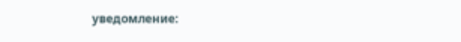уведомление: